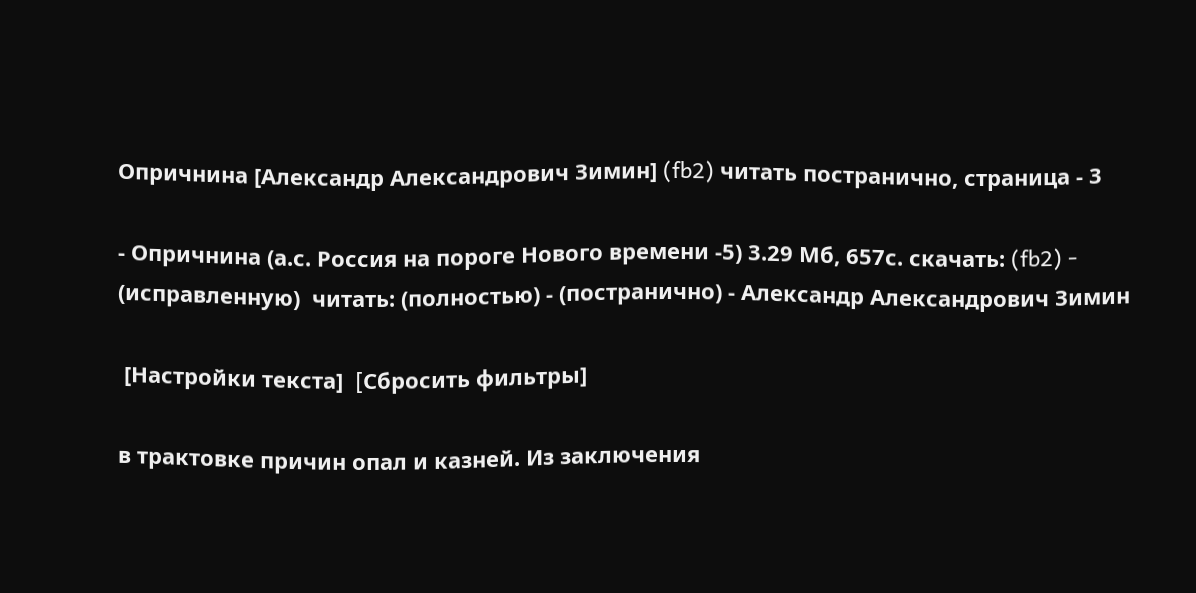Опричнина [Александр Александрович Зимин] (fb2) читать постранично, страница - 3

- Опричнина (а.с. Россия на пороге Нового времени -5) 3.29 Мб, 657с. скачать: (fb2) - (исправленную)  читать: (полностью) - (постранично) - Александр Александрович Зимин

 [Настройки текста]  [Cбросить фильтры]

в трактовке причин опал и казней. Из заключения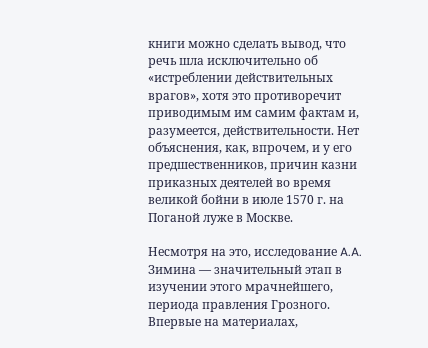книги можно сделать вывод, что речь шла исключительно об «истреблении действительных врагов», хотя это противоречит приводимым им самим фактам и, разумеется, действительности. Нет объяснения, как, впрочем, и у его предшественников, причин казни приказных деятелей во время великой бойни в июле 1570 г. на Поганой луже в Москве.

Несмотря на это, исследование A.A. Зимина — значительный этап в изучении этого мрачнейшего, периода правления Грозного. Впервые на материалах,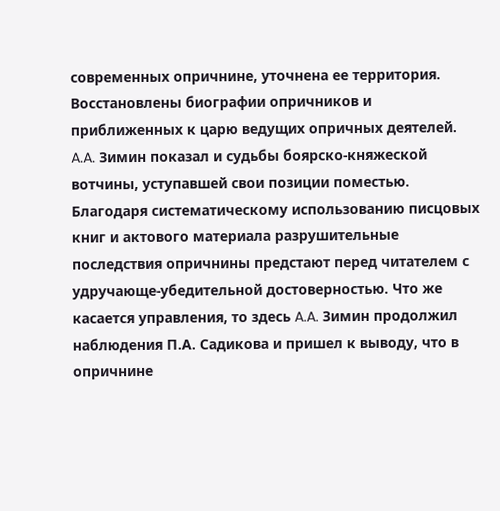современных опричнине, уточнена ее территория. Восстановлены биографии опричников и приближенных к царю ведущих опричных деятелей. A.A. Зимин показал и судьбы боярско-княжеской вотчины, уступавшей свои позиции поместью. Благодаря систематическому использованию писцовых книг и актового материала разрушительные последствия опричнины предстают перед читателем с удручающе-убедительной достоверностью. Что же касается управления, то здесь A.A. Зимин продолжил наблюдения П.А. Садикова и пришел к выводу, что в опричнине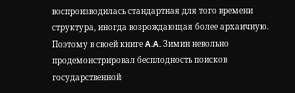воспроизводилась стандартная для того времени структура, иногда возрождающая более архаичную. Поэтому в своей книге A.A. Зимин невольно продемонстрировал бесплодность поисков государственной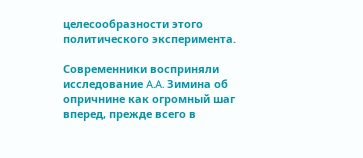целесообразности этого политического эксперимента.

Современники восприняли исследование A.A. Зимина об опричнине как огромный шаг вперед, прежде всего в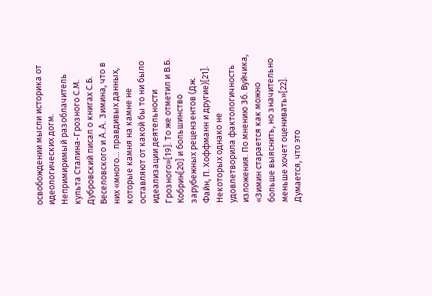освобождении мысли историка от идеологических догм. Непримиримый разоблачитель культа Сталина-Грозного С.М. Дубровский писал о книгах С.Б. Веселовского и A.A. Зимина, что в них «много… правдивых данных, которые камня на камне не оставляют от какой бы то ни было идеализации деятельности Грозного»[19]. То же отметил и В.Б. Кобрин[20] и большинство зарубежных рецензентов (Дж. Файн, П. Хоффманн и другие)[21]. Некоторых однако не удовлетворила фактологичность изложения. По мнению Зб. Вуйчика, «Зимин старается как можно больше выяснить, но значительно меньше хочет оценивать»[22]. Думается, что это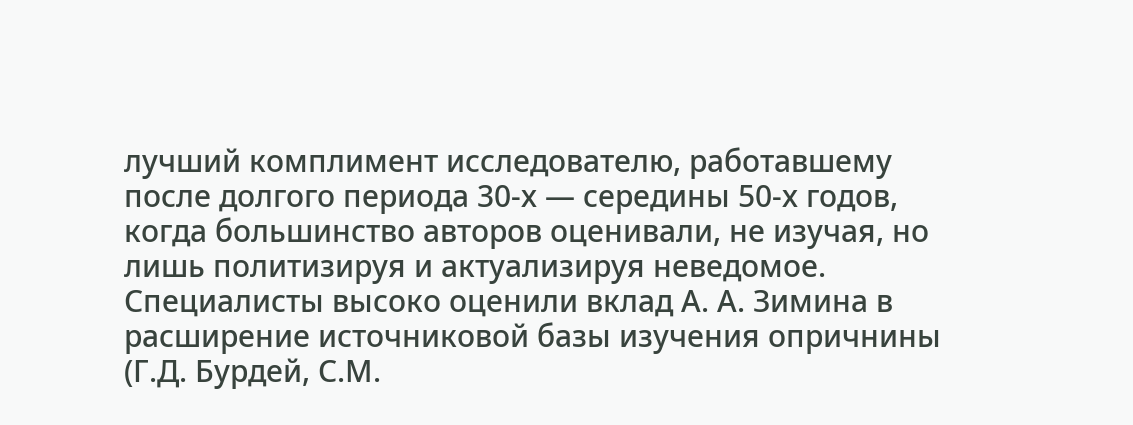лучший комплимент исследователю, работавшему после долгого периода 30-х — середины 50-х годов, когда большинство авторов оценивали, не изучая, но лишь политизируя и актуализируя неведомое. Специалисты высоко оценили вклад А. А. Зимина в расширение источниковой базы изучения опричнины (Г.Д. Бурдей, С.М.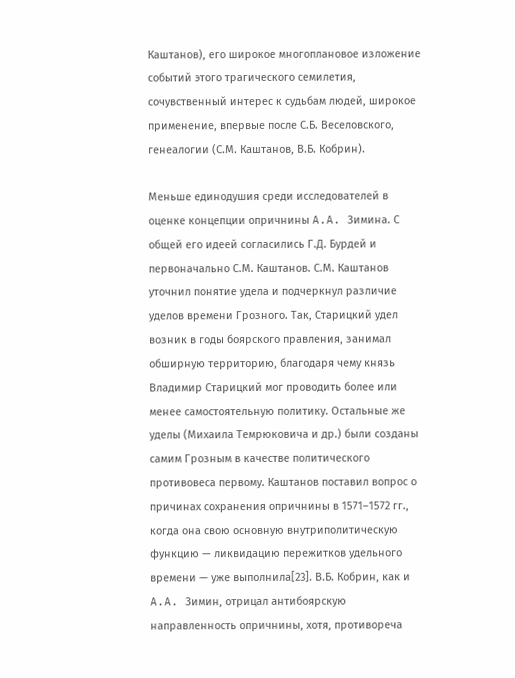Каштанов), его широкое многоплановое изложение событий этого трагического семилетия, сочувственный интерес к судьбам людей, широкое применение, впервые после С.Б. Веселовского, генеалогии (С.М. Каштанов, В.Б. Кобрин).

Меньше единодушия среди исследователей в оценке концепции опричнины A.A. Зимина. С общей его идеей согласились Г.Д. Бурдей и первоначально С.М. Каштанов. С.М. Каштанов уточнил понятие удела и подчеркнул различие уделов времени Грозного. Так, Старицкий удел возник в годы боярского правления, занимал обширную территорию, благодаря чему князь Владимир Старицкий мог проводить более или менее самостоятельную политику. Остальные же уделы (Михаила Темрюковича и др.) были созданы самим Грозным в качестве политического противовеса первому. Каштанов поставил вопрос о причинах сохранения опричнины в 1571–1572 гг., когда она свою основную внутриполитическую функцию — ликвидацию пережитков удельного времени — уже выполнила[23]. В.Б. Кобрин, как и A.A. Зимин, отрицал антибоярскую направленность опричнины, хотя, противореча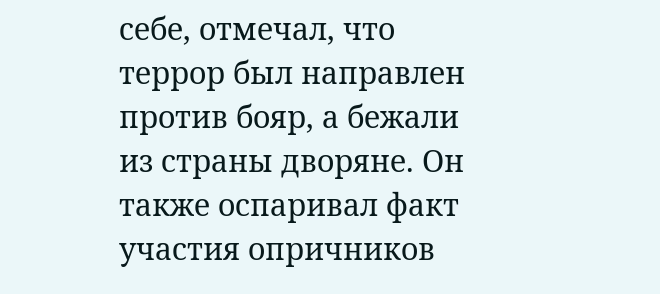себе, отмечал, что террор был направлен против бояр, а бежали из страны дворяне. Он также оспаривал факт участия опричников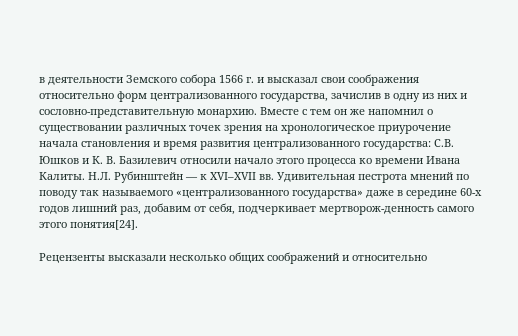в деятельности Земского собора 1566 г. и высказал свои соображения относительно форм централизованного государства, зачислив в одну из них и сословно-представительную монархию. Вместе с тем он же напомнил о существовании различных точек зрения на хронологическое приурочение начала становления и время развития централизованного государства: С.В. Юшков и К. В. Базилевич относили начало этого процесса ко времени Ивана Калиты. Н.Л. Рубинштейн — к XVI–XVII вв. Удивительная пестрота мнений по поводу так называемого «централизованного государства» даже в середине 60-х годов лишний раз, добавим от себя, подчеркивает мертворож-денность самого этого понятия[24].

Рецензенты высказали несколько общих соображений и относительно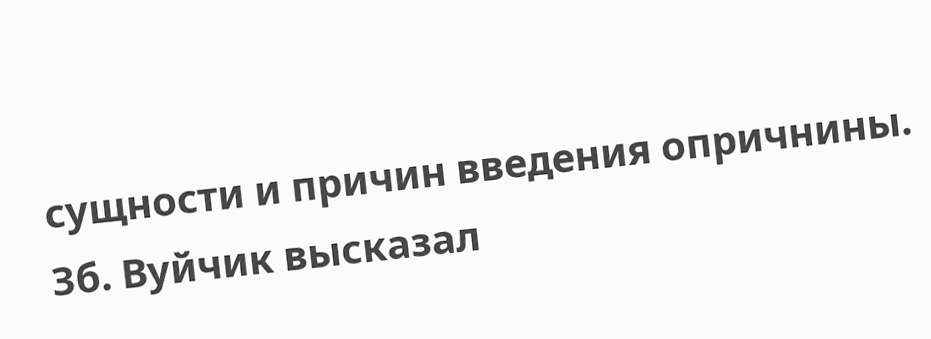сущности и причин введения опричнины. Зб. Вуйчик высказал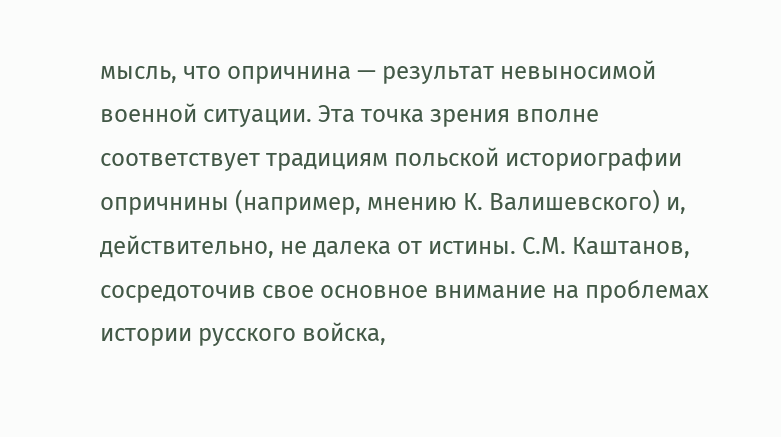мысль, что опричнина — результат невыносимой военной ситуации. Эта точка зрения вполне соответствует традициям польской историографии опричнины (например, мнению К. Валишевского) и, действительно, не далека от истины. С.М. Каштанов, сосредоточив свое основное внимание на проблемах истории русского войска,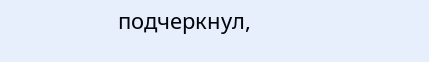подчеркнул,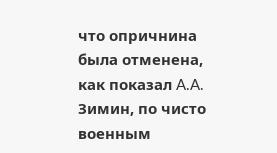что опричнина была отменена, как показал A.A. Зимин, по чисто военным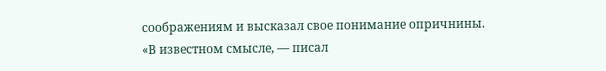соображениям и высказал свое понимание опричнины. «В известном смысле, — писал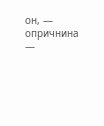он, — опричнина —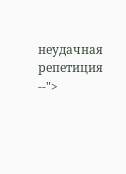неудачная репетиция --">